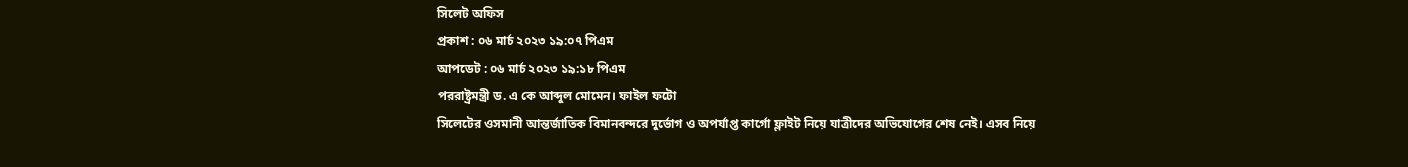সিলেট অফিস
প্রকাশ : ০৬ মার্চ ২০২৩ ১৯:০৭ পিএম
আপডেট : ০৬ মার্চ ২০২৩ ১৯:১৮ পিএম
পররাষ্ট্রমন্ত্রী ড. এ কে আব্দুল মোমেন। ফাইল ফটো
সিলেটের ওসমানী আন্তর্জাতিক বিমানবন্দরে দুর্ভোগ ও অপর্যাপ্ত কার্গো ফ্লাইট নিয়ে যাত্রীদের অভিযোগের শেষ নেই। এসব নিয়ে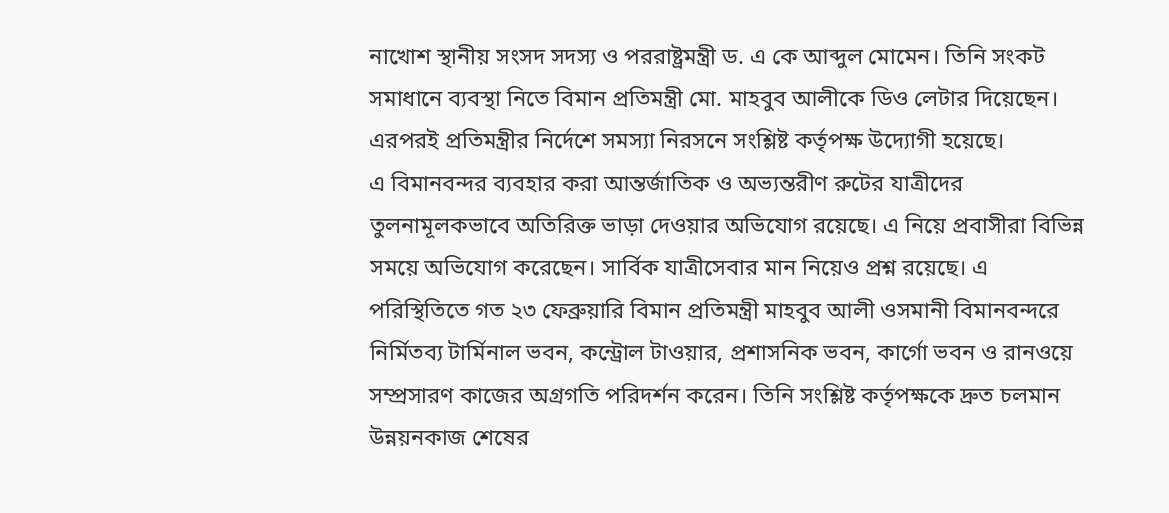নাখোশ স্থানীয় সংসদ সদস্য ও পররাষ্ট্রমন্ত্রী ড. এ কে আব্দুল মোমেন। তিনি সংকট সমাধানে ব্যবস্থা নিতে বিমান প্রতিমন্ত্রী মো. মাহবুব আলীকে ডিও লেটার দিয়েছেন। এরপরই প্রতিমন্ত্রীর নির্দেশে সমস্যা নিরসনে সংশ্লিষ্ট কর্তৃপক্ষ উদ্যোগী হয়েছে।
এ বিমানবন্দর ব্যবহার করা আন্তর্জাতিক ও অভ্যন্তরীণ রুটের যাত্রীদের তুলনামূলকভাবে অতিরিক্ত ভাড়া দেওয়ার অভিযোগ রয়েছে। এ নিয়ে প্রবাসীরা বিভিন্ন সময়ে অভিযোগ করেছেন। সার্বিক যাত্রীসেবার মান নিয়েও প্রশ্ন রয়েছে। এ পরিস্থিতিতে গত ২৩ ফেব্রুয়ারি বিমান প্রতিমন্ত্রী মাহবুব আলী ওসমানী বিমানবন্দরে নির্মিতব্য টার্মিনাল ভবন, কন্ট্রোল টাওয়ার, প্রশাসনিক ভবন, কার্গো ভবন ও রানওয়ে সম্প্রসারণ কাজের অগ্রগতি পরিদর্শন করেন। তিনি সংশ্লিষ্ট কর্তৃপক্ষকে দ্রুত চলমান উন্নয়নকাজ শেষের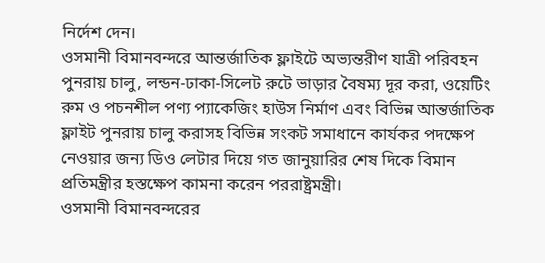নির্দেশ দেন।
ওসমানী বিমানবন্দরে আন্তর্জাতিক ফ্লাইটে অভ্যন্তরীণ যাত্রী পরিবহন পুনরায় চালু, লন্ডন-ঢাকা-সিলেট রুটে ভাড়ার বৈষম্য দূর করা, ওয়েটিং রুম ও পচনশীল পণ্য প্যাকেজিং হাউস নির্মাণ এবং বিভিন্ন আন্তর্জাতিক ফ্লাইট পুনরায় চালু করাসহ বিভিন্ন সংকট সমাধানে কার্যকর পদক্ষেপ নেওয়ার জন্য ডিও লেটার দিয়ে গত জানুয়ারির শেষ দিকে বিমান প্রতিমন্ত্রীর হস্তক্ষেপ কামনা করেন পররাষ্ট্রমন্ত্রী।
ওসমানী বিমানবন্দরের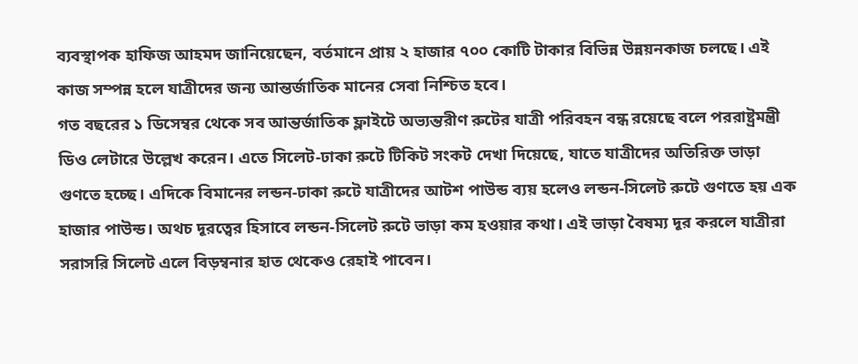ব্যবস্থাপক হাফিজ আহমদ জানিয়েছেন, বর্তমানে প্রায় ২ হাজার ৭০০ কোটি টাকার বিভিন্ন উন্নয়নকাজ চলছে। এই কাজ সম্পন্ন হলে যাত্রীদের জন্য আন্তর্জাতিক মানের সেবা নিশ্চিত হবে।
গত বছরের ১ ডিসেম্বর থেকে সব আন্তর্জাতিক ফ্লাইটে অভ্যন্তরীণ রুটের যাত্রী পরিবহন বন্ধ রয়েছে বলে পররাষ্ট্রমন্ত্রী ডিও লেটারে উল্লেখ করেন। এতে সিলেট-ঢাকা রুটে টিকিট সংকট দেখা দিয়েছে, যাতে যাত্রীদের অতিরিক্ত ভাড়া গুণতে হচ্ছে। এদিকে বিমানের লন্ডন-ঢাকা রুটে যাত্রীদের আটশ পাউন্ড ব্যয় হলেও লন্ডন-সিলেট রুটে গুণতে হয় এক হাজার পাউন্ড। অথচ দূরত্বের হিসাবে লন্ডন-সিলেট রুটে ভাড়া কম হওয়ার কথা। এই ভাড়া বৈষম্য দূর করলে যাত্রীরা সরাসরি সিলেট এলে বিড়ম্বনার হাত থেকেও রেহাই পাবেন।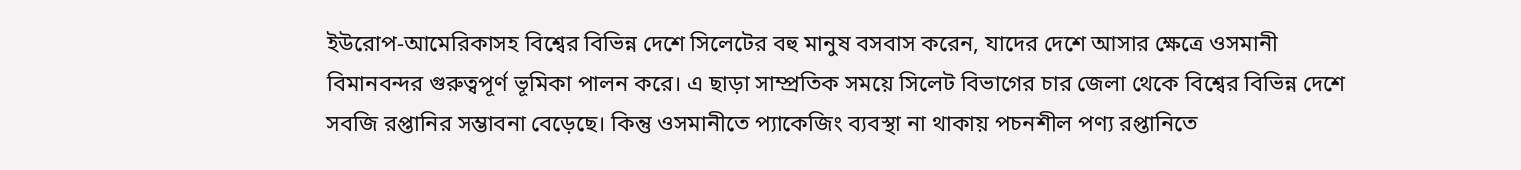ইউরোপ-আমেরিকাসহ বিশ্বের বিভিন্ন দেশে সিলেটের বহু মানুষ বসবাস করেন, যাদের দেশে আসার ক্ষেত্রে ওসমানী বিমানবন্দর গুরুত্বপূর্ণ ভূমিকা পালন করে। এ ছাড়া সাম্প্রতিক সময়ে সিলেট বিভাগের চার জেলা থেকে বিশ্বের বিভিন্ন দেশে সবজি রপ্তানির সম্ভাবনা বেড়েছে। কিন্তু ওসমানীতে প্যাকেজিং ব্যবস্থা না থাকায় পচনশীল পণ্য রপ্তানিতে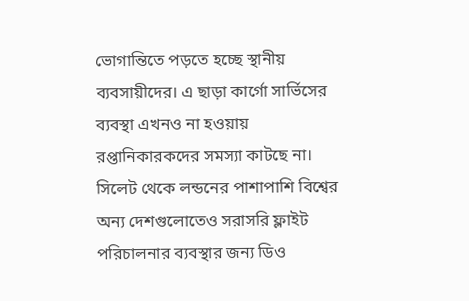ভোগান্তিতে পড়তে হচ্ছে স্থানীয় ব্যবসায়ীদের। এ ছাড়া কার্গো সার্ভিসের ব্যবস্থা এখনও না হওয়ায় রপ্তানিকারকদের সমস্যা কাটছে না।
সিলেট থেকে লন্ডনের পাশাপাশি বিশ্বের অন্য দেশগুলোতেও সরাসরি ফ্লাইট পরিচালনার ব্যবস্থার জন্য ডিও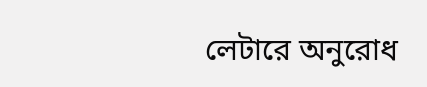লেটারে অনুরোধ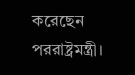করেছেন পররাষ্ট্রমন্ত্রী।